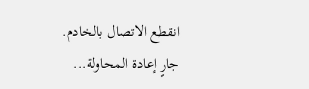انقطع الاتصال بالخادم. جارٍ إعادة المحاولة...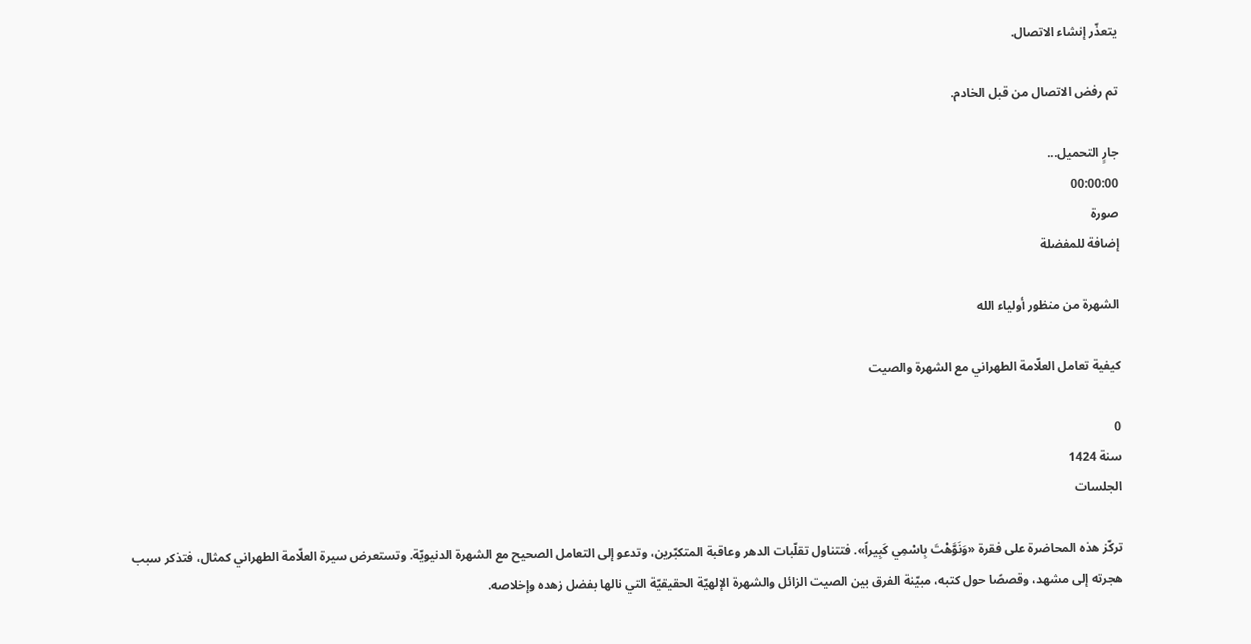يتعذّر إنشاء الاتصال.

تم رفض الاتصال من قبل الخادم.

جارٍ التحميل...
00:00:00
صورة
إضافة للمفضلة

الشهرة من منظور أولياء الله

كيفية تعامل العلّامة الطهراني مع الشهرة والصيت

0
سنة 1424
الجلسات

تركّز هذه المحاضرة على فقرة «وَنَوَّهْتَ بِاسْمِي كَبِيراً». فتتناول تقلّبات الدهر وعاقبة المتكبّرين، وتدعو إلى التعامل الصحيح مع الشهرة الدنيويّة. وتستعرض سيرة العلّامة الطهراني كمثال، فتذكر سبب هجرته إلى مشهد، وقصصًا حول كتبه، مبيّنة الفرق بين الصيت الزائل والشهرة الإلهيّة الحقيقيّة التي نالها بفضل زهده وإخلاصه.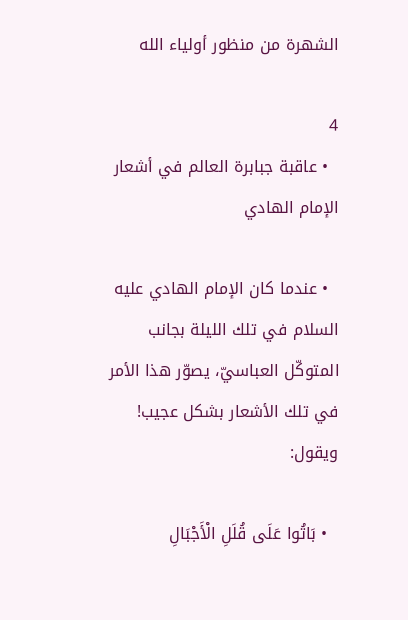الشهرة من منظور أولياء الله

4
  • عاقبة جبابرة العالم في أشعار الإمام الهادي

  • عندما كان الإمام الهادي عليه السلام في تلك الليلة بجانب المتوكّل العباسيّ، يصوّر هذا الأمر في تلك الأشعار بشكل عجيب! ويقول:

  • بَاتُوا عَلَى قُلَلِ الْأَجْبَالِ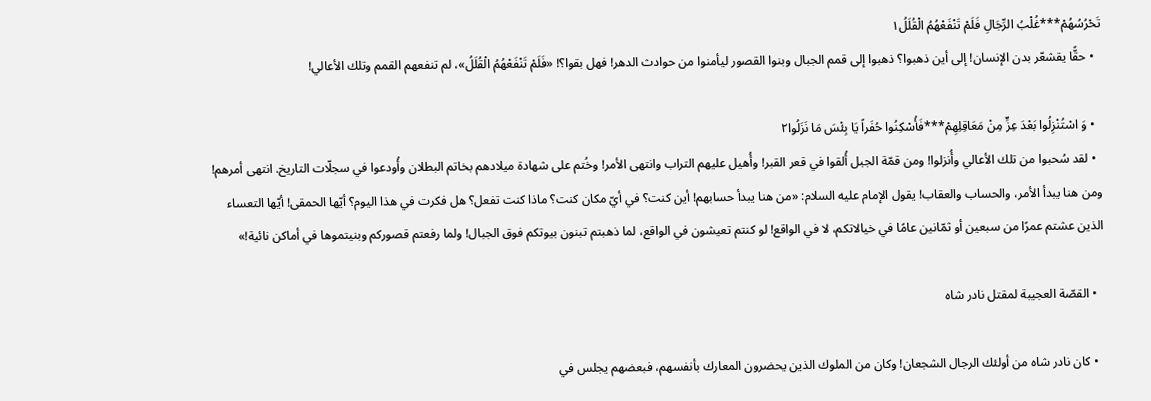تَحْرُسُهُمْ***غُلْبُ الرِّجَالِ فَلَمْ تَنْفَعْهُمُ الْقُلَلُ۱
  • حقًّا يقشعّر بدن الإنسان! إلى أين ذهبوا؟ ذهبوا إلى قمم الجبال وبنوا القصور ليأمنوا من حوادث الدهر! فهل بقوا؟! «فَلَمْ تَنْفَعْهُمُ الْقُلَلُ»، لم تنفعهم القمم وتلك الأعالي!

  • وَ اسْتُنْزِلُوا بَعْدَ عِزٍّ مِنْ مَعَاقِلِهِمْ***فَأُسْكِنُوا حُفَراً يَا بِئْسَ مَا نَزَلُوا٢
  • لقد سُحبوا من تلك الأعالي وأُنزلوا! ومن قمّة الجبل أُلقوا في قعر القبر! وأُهيل عليهم التراب وانتهى الأمر! وخُتم على شهادة ميلادهم بخاتم البطلان وأُودعوا في سجلّات التاريخ. انتهى أمرهم! ومن هنا يبدأ الأمر، والحساب والعقاب! يقول الإمام عليه السلام: «من هنا يبدأ حسابهم! أين كنت؟ في أيّ مكان كنت؟ ماذا كنت تفعل؟ هل فكرت في هذا اليوم؟ أيّها الحمقى! أيّها التعساء الذين عشتم عمرًا من سبعين أو ثمّانين عامًا في خيالاتكم، لا في الواقع! لو كنتم تعيشون في الواقع، لما ذهبتم تبنون بيوتكم فوق الجبال! ولما رفعتم قصوركم وبنيتموها في أماكن نائية!»

  • القصّة العجيبة لمقتل نادر شاه

  • كان نادر شاه من أولئك الرجال الشجعان! وكان من الملوك الذين يحضرون المعارك بأنفسهم، فبعضهم يجلس في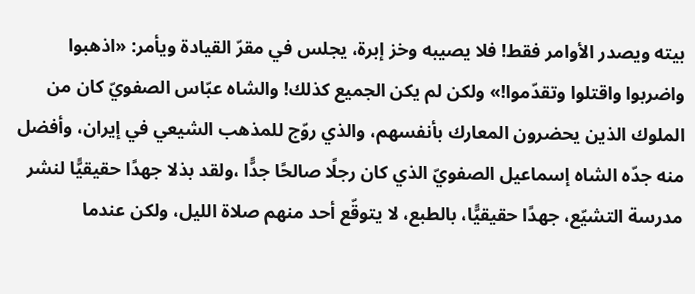بيته ويصدر الأوامر فقط! فلا يصيبه وخز إبرة، يجلس في مقرّ القيادة ويأمر: «اذهبوا واضربوا واقتلوا وتقدّموا!» ولكن لم يكن الجميع كذلك! والشاه عبّاس الصفويّ كان من الملوك الذين يحضرون المعارك بأنفسهم، والذي روّج للمذهب الشيعي في إيران، وأفضل منه جدّه الشاه إسماعيل الصفويّ الذي كان رجلًا صالحًا جدًّا ،ولقد بذلا جهدًا حقيقيًّا لنشر مدرسة التشيّع، جهدًا حقيقيًّا، بالطبع، لا يتوقّع أحد منهم صلاة الليل، ولكن عندما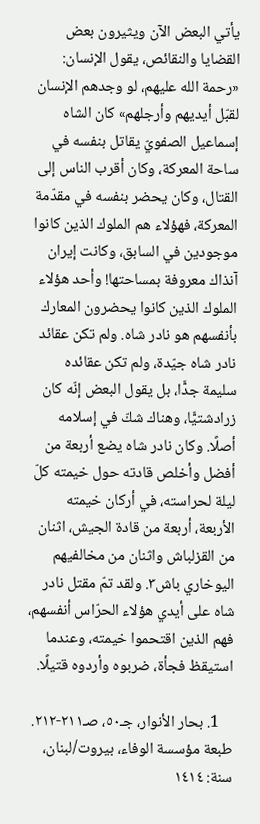يأتي البعض الآن ويثيرون بعض القضايا والنقائص، يقول الإنسان: «رحمة الله عليهم، لو وجدهم الإنسان لقبّل أيديهم وأرجلهم» كان الشاه إسماعيل الصفويّ يقاتل بنفسه في ساحة المعركة، وكان أقرب الناس إلى القتال، وكان يحضر بنفسه في مقدّمة المعركة، فهؤلاء هم الملوك الذين كانوا موجودين في السابق، وكانت إيران آنذاك معروفة بمساحتها! وأحد هؤلاء الملوك الذين كانوا يحضرون المعارك بأنفسهم هو نادر شاه. ولم تكن عقائد نادر شاه جيّدة، ولم تكن عقائده سليمة جدًّا، بل يقول البعض إنّه كان زرادشتيًّا، وهناك شكّ في إسلامه أصلًا. وكان نادر شاه يضع أربعة من أفضل وأخلص قادته حول خيمته كلّ ليلة لحراسته، في أركان خيمته الأربعة، أربعة من قادة الجيش، اثنان من القزلباش واثنان من مخالفيهم اليوخاري باش٣. ولقد تمّ مقتل نادر شاه على أيدي هؤلاء الحرّاس أنفسهم، فهم الذين اقتحموا خيمته، وعندما استيقظ فجأة، ضربوه وأردوه قتيلًا.

    1. بحار الأنوار، جـ٥۰، صـ٢۱۱-٢۱٢. طبعة مؤسسة الوفاء، بيروت/لبنان، سنة: ۱٤۱٤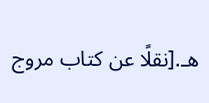هـ.[نقلًا عن كتاب مروج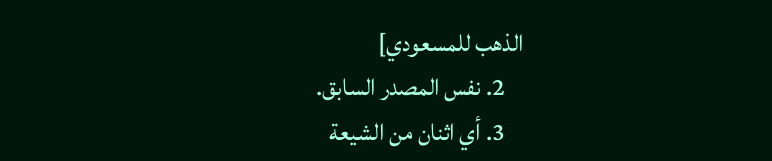الذهب للمسعودي]
    2. نفس المصدر السابق.
    3. أي اثنان من الشيعة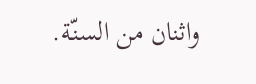واثنان من السنّة.